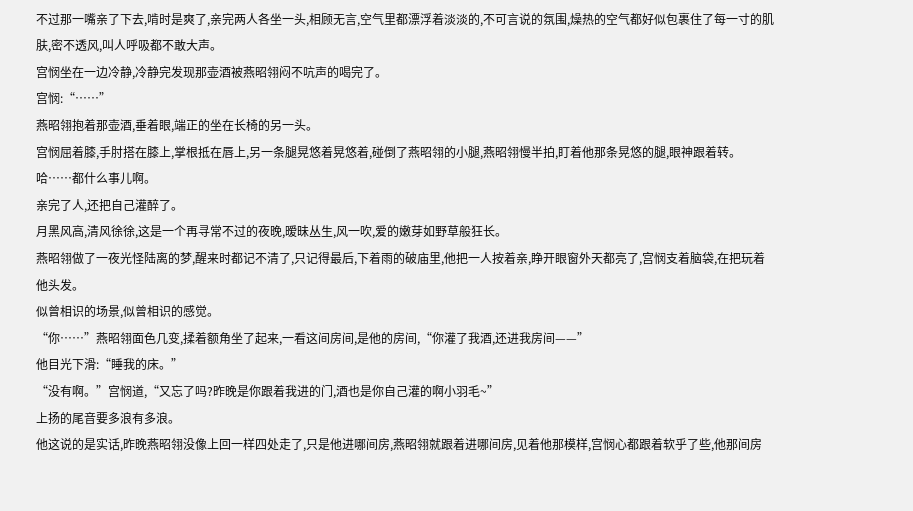不过那一嘴亲了下去,啃时是爽了,亲完两人各坐一头,相顾无言,空气里都漂浮着淡淡的,不可言说的氛围,燥热的空气都好似包裹住了每一寸的肌肤,密不透风,叫人呼吸都不敢大声。
宫悯坐在一边冷静,冷静完发现那壶酒被燕昭翎闷不吭声的喝完了。
宫悯:“……”
燕昭翎抱着那壶酒,垂着眼,端正的坐在长椅的另一头。
宫悯屈着膝,手肘搭在膝上,掌根抵在唇上,另一条腿晃悠着晃悠着,碰倒了燕昭翎的小腿,燕昭翎慢半拍,盯着他那条晃悠的腿,眼神跟着转。
哈……都什么事儿啊。
亲完了人,还把自己灌醉了。
月黑风高,清风徐徐,这是一个再寻常不过的夜晚,暧昧丛生,风一吹,爱的嫩芽如野草般狂长。
燕昭翎做了一夜光怪陆离的梦,醒来时都记不清了,只记得最后,下着雨的破庙里,他把一人按着亲,睁开眼窗外天都亮了,宫悯支着脑袋,在把玩着他头发。
似曾相识的场景,似曾相识的感觉。
“你……”燕昭翎面色几变,揉着额角坐了起来,一看这间房间,是他的房间,“你灌了我酒,还进我房间——”
他目光下滑:“睡我的床。”
“没有啊。”宫悯道,“又忘了吗?昨晚是你跟着我进的门,酒也是你自己灌的啊小羽毛~”
上扬的尾音要多浪有多浪。
他这说的是实话,昨晚燕昭翎没像上回一样四处走了,只是他进哪间房,燕昭翎就跟着进哪间房,见着他那模样,宫悯心都跟着软乎了些,他那间房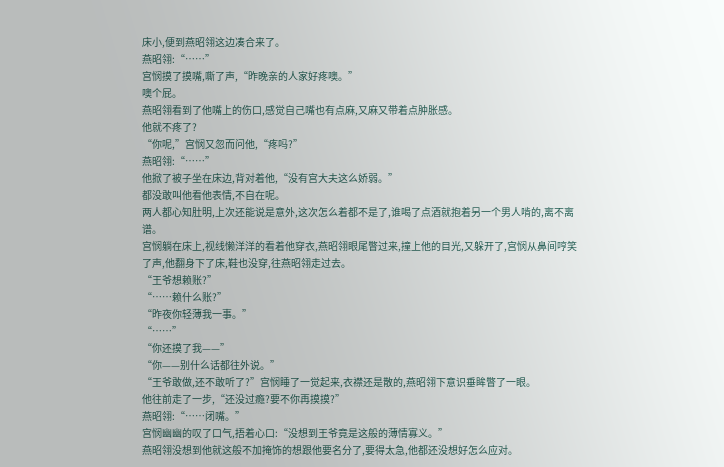床小,便到燕昭翎这边凑合来了。
燕昭翎:“……”
宫悯摸了摸嘴,嘶了声,“昨晚亲的人家好疼噢。”
噢个屁。
燕昭翎看到了他嘴上的伤口,感觉自己嘴也有点麻,又麻又带着点肿胀感。
他就不疼了?
“你呢,”宫悯又忽而问他,“疼吗?”
燕昭翎:“……”
他掀了被子坐在床边,背对着他,“没有宫大夫这么娇弱。”
都没敢叫他看他表情,不自在呢。
两人都心知肚明,上次还能说是意外,这次怎么着都不是了,谁喝了点酒就抱着另一个男人啃的,离不离谱。
宫悯躺在床上,视线懒洋洋的看着他穿衣,燕昭翎眼尾瞥过来,撞上他的目光,又躲开了,宫悯从鼻间哼笑了声,他翻身下了床,鞋也没穿,往燕昭翎走过去。
“王爷想赖账?”
“……赖什么账?”
“昨夜你轻薄我一事。”
“……”
“你还摸了我——”
“你——别什么话都往外说。”
“王爷敢做,还不敢听了?”宫悯睡了一觉起来,衣襟还是散的,燕昭翎下意识垂眸瞥了一眼。
他往前走了一步,“还没过瘾?要不你再摸摸?”
燕昭翎:“……闭嘴。”
宫悯幽幽的叹了口气,捂着心口:“没想到王爷竟是这般的薄情寡义。”
燕昭翎没想到他就这般不加掩饰的想跟他要名分了,要得太急,他都还没想好怎么应对。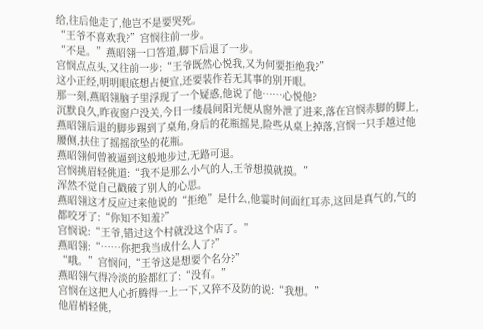给,往后他走了,他岂不是要哭死。
“王爷不喜欢我?”宫悯往前一步。
“不是。”燕昭翎一口答道,脚下后退了一步。
宫悯点点头,又往前一步:“王爷既然心悦我,又为何要拒绝我?”
这小正经,明明眼底想占便宜,还要装作若无其事的别开眼。
那一刻,燕昭翎脑子里浮现了一个疑惑,他说了他……心悦他?
沉默良久,昨夜窗户没关,今日一缕晨间阳光便从窗外泄了进来,落在宫悯赤脚的脚上,燕昭翎后退的脚步踢到了桌角,身后的花瓶摇晃,险些从桌上掉落,宫悯一只手越过他腰侧,扶住了摇摇欲坠的花瓶。
燕昭翎何曾被逼到这般地步过,无路可退。
宫悯挑眉轻佻道:“我不是那么小气的人,王爷想摸就摸。”
浑然不觉自己戳破了别人的心思。
燕昭翎这才反应过来他说的“拒绝”是什么,他霎时间面红耳赤,这回是真气的,气的都咬牙了:“你知不知羞?”
宫悯说:“王爷,错过这个村就没这个店了。”
燕昭翎:“……你把我当成什么人了?”
“哦。”宫悯问,“王爷这是想要个名分?”
燕昭翎气得冷淡的脸都红了:“没有。”
宫悯在这把人心折腾得一上一下,又猝不及防的说:“我想。”
他眉梢轻佻,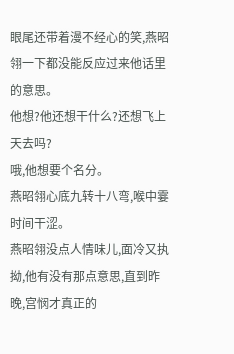眼尾还带着漫不经心的笑,燕昭翎一下都没能反应过来他话里的意思。
他想?他还想干什么?还想飞上天去吗?
哦,他想要个名分。
燕昭翎心底九转十八弯,喉中霎时间干涩。
燕昭翎没点人情味儿,面冷又执拗,他有没有那点意思,直到昨晚,宫悯才真正的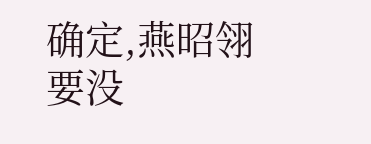确定,燕昭翎要没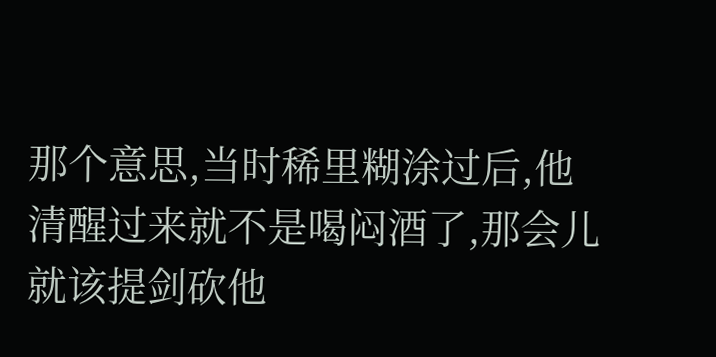那个意思,当时稀里糊涂过后,他清醒过来就不是喝闷酒了,那会儿就该提剑砍他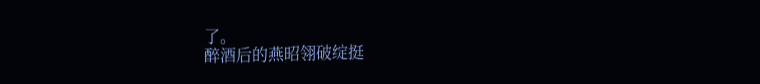了。
醉酒后的燕昭翎破绽挺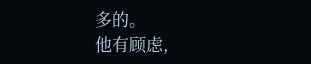多的。
他有顾虑,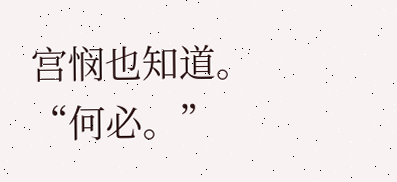宫悯也知道。
“何必。”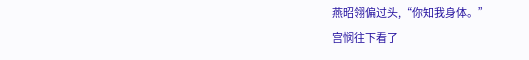燕昭翎偏过头,“你知我身体。”
宫悯往下看了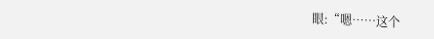眼:“嗯……这个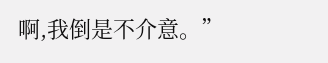啊,我倒是不介意。”